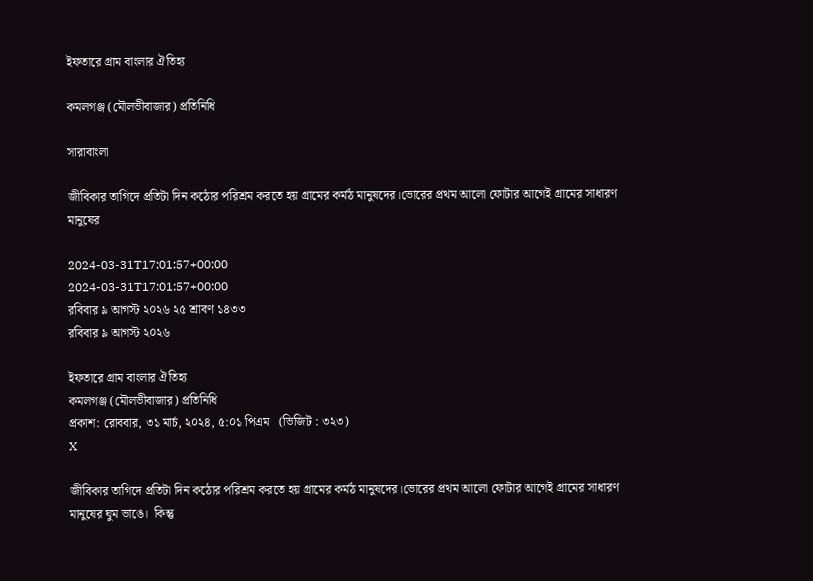ইফতারে গ্রাম বাংলার ঐতিহ্য

কমলগঞ্জ (মৌলভীবাজার) প্রতিনিধি

সারাবাংলা

জীবিকার তাগিদে প্রতিটা দিন কঠোর পরিশ্রম করতে হয় গ্রামের কর্মঠ মানুষদের।ভোরের প্রথম আলো ফোটার আগেই গ্রামের সাধারণ মানুষের

2024-03-31T17:01:57+00:00
2024-03-31T17:01:57+00:00
রবিবার ৯ আগস্ট ২০২৬ ২৫ শ্রাবণ ১৪৩৩
রবিবার ৯ আগস্ট ২০২৬

ইফতারে গ্রাম বাংলার ঐতিহ্য
কমলগঞ্জ (মৌলভীবাজার) প্রতিনিধি
প্রকাশ: রোববার, ৩১ মার্চ, ২০২৪, ৫:০১ পিএম   (ভিজিট : ৩২৩)
X

জীবিকার তাগিদে প্রতিটা দিন কঠোর পরিশ্রম করতে হয় গ্রামের কর্মঠ মানুষদের।ভোরের প্রথম আলো ফোটার আগেই গ্রামের সাধারণ মানুষের ঘুম ভাঙে।  কিন্তু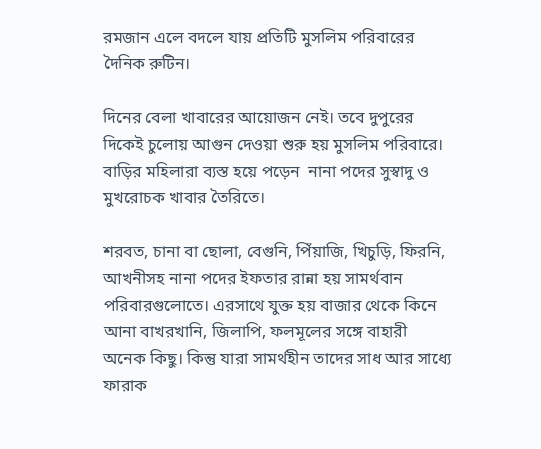রমজান এলে বদলে যায় প্রতিটি মুসলিম পরিবারের দৈনিক রুটিন।

দিনের বেলা খাবারের আয়োজন নেই। তবে দুপুরের দিকেই চুলোয় আগুন দেওয়া শুরু হয় মুসলিম পরিবারে। বাড়ির মহিলারা ব্যস্ত হয়ে পড়েন  নানা পদের সুস্বাদু ও মুখরোচক খাবার তৈরিতে।

শরবত, চানা বা ছোলা, বেগুনি, পিঁয়াজি, খিচুড়ি, ফিরনি, আখনীসহ নানা পদের ইফতার রান্না হয় সামর্থবান পরিবারগুলোতে। এরসাথে যুক্ত হয় বাজার থেকে কিনে আনা বাখরখানি, জিলাপি, ফলমূলের সঙ্গে বাহারী অনেক কিছু। কিন্তু যারা সামর্থহীন তাদের সাধ আর সাধ্যে ফারাক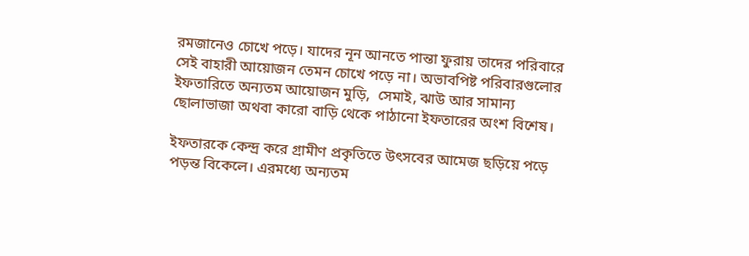রমজানেও চোখে পড়ে। যাদের নূন আনতে পান্তা ফুরায় তাদের পরিবারে সেই বাহারী আয়োজন তেমন চোখে পড়ে না। অভাবপিষ্ট পরিবারগুলোর ইফতারিতে অন্যতম আয়োজন মুড়ি,  সেমাই, ঝাউ আর সামান্য ছোলাভাজা অথবা কারো বাড়ি থেকে পাঠানো ইফতারের অংশ বিশেষ।

ইফতারকে কেন্দ্র করে গ্রামীণ প্রকৃতিতে উৎসবের আমেজ ছড়িয়ে পড়ে পড়ন্ত বিকেলে। এরমধ্যে অন্যতম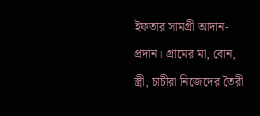ইফতার সামগ্রী আদান-প্রদান। গ্রামের মা, বোন, স্ত্রী, চাচীরা নিজেদের তৈরী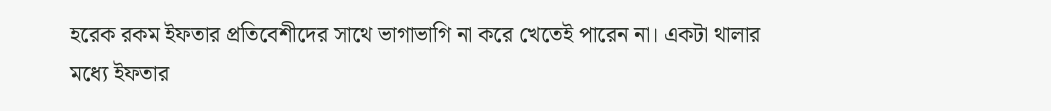হরেক রকম ইফতার প্রতিবেশীদের সাথে ভাগাভাগি না করে খেতেই পারেন না। একটা থালার মধ্যে ইফতার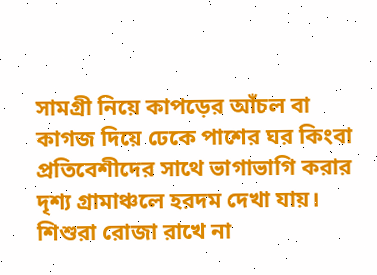সামগ্রী নিয়ে কাপড়ের আঁচল বা কাগজ দিয়ে ঢেকে পাশের ঘর কিংবা প্রতিবেশীদের সাথে ভাগাভাগি করার দৃশ্য গ্রামাঞ্চলে হরদম দেখা যায়। শিশুরা রোজা রাখে না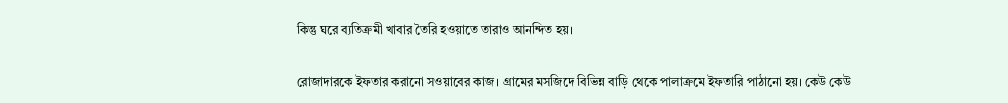কিন্তু ঘরে ব্যতিক্রমী খাবার তৈরি হওয়াতে তারাও আনন্দিত হয়।

রোজাদারকে ইফতার করানো সওয়াবের কাজ। গ্রামের মসজিদে বিভিন্ন বাড়ি থেকে পালাক্রমে ইফতারি পাঠানো হয়। কেউ কেউ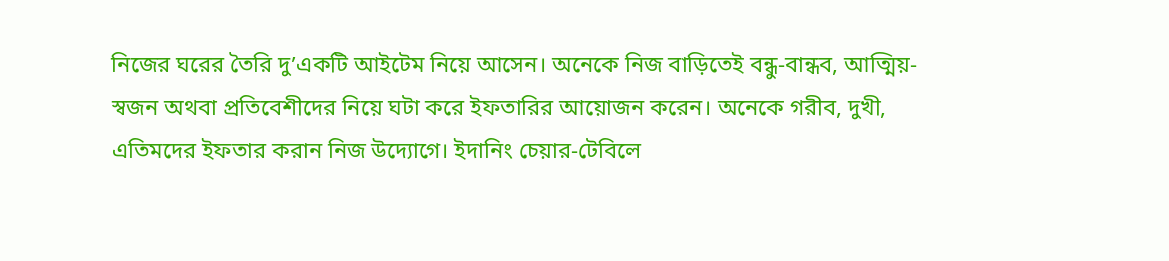নিজের ঘরের তৈরি দু’একটি আইটেম নিয়ে আসেন। অনেকে নিজ বাড়িতেই বন্ধু-বান্ধব, আত্মিয়-স্বজন অথবা প্রতিবেশীদের নিয়ে ঘটা করে ইফতারির আয়োজন করেন। অনেকে গরীব, দুখী, এতিমদের ইফতার করান নিজ উদ্যোগে। ইদানিং চেয়ার-টেবিলে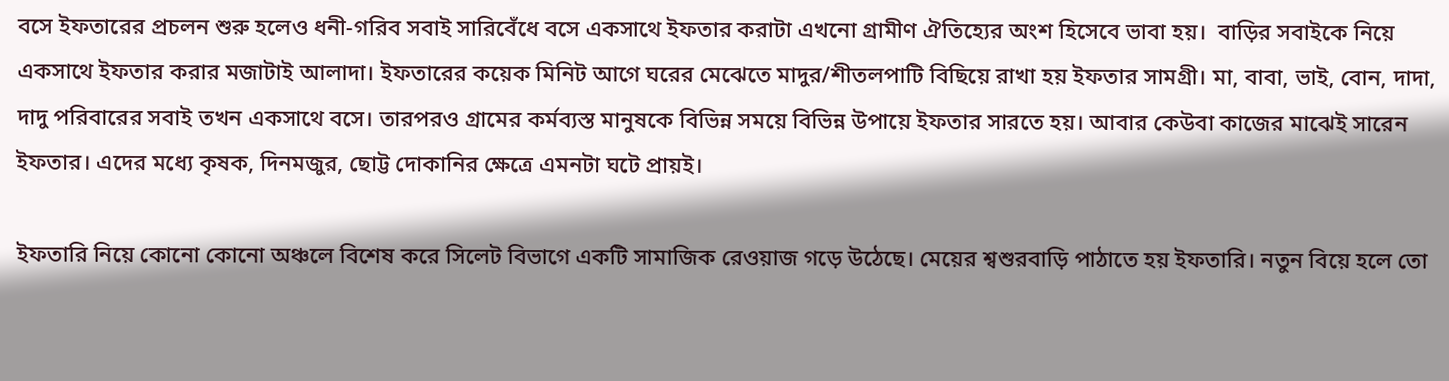বসে ইফতারের প্রচলন শুরু হলেও ধনী-গরিব সবাই সারিবেঁধে বসে একসাথে ইফতার করাটা এখনো গ্রামীণ ঐতিহ্যের অংশ হিসেবে ভাবা হয়।  বাড়ির সবাইকে নিয়ে একসাথে ইফতার করার মজাটাই আলাদা। ইফতারের কয়েক মিনিট আগে ঘরের মেঝেতে মাদুর/শীতলপাটি বিছিয়ে রাখা হয় ইফতার সামগ্রী। মা, বাবা, ভাই, বোন, দাদা, দাদু পরিবারের সবাই তখন একসাথে বসে। তারপরও গ্রামের কর্মব্যস্ত মানুষকে বিভিন্ন সময়ে বিভিন্ন উপায়ে ইফতার সারতে হয়। আবার কেউবা কাজের মাঝেই সারেন ইফতার। এদের মধ্যে কৃষক, দিনমজুর, ছোট্ট দোকানির ক্ষেত্রে এমনটা ঘটে প্রায়ই।

ইফতারি নিয়ে কোনো কোনো অঞ্চলে বিশেষ করে সিলেট বিভাগে একটি সামাজিক রেওয়াজ গড়ে উঠেছে। মেয়ের শ্বশুরবাড়ি পাঠাতে হয় ইফতারি। নতুন বিয়ে হলে তো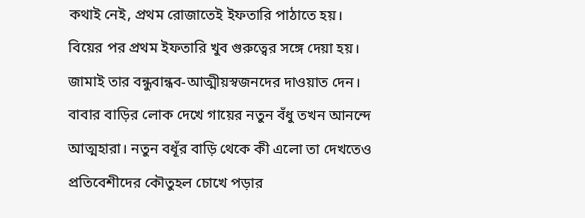কথাই নেই, প্রথম রোজাতেই ইফতারি পাঠাতে হয়। বিয়ের পর প্রথম ইফতারি খুব গুরুত্বের সঙ্গে দেয়া হয়। জামাই তার বন্ধুবান্ধব-আত্মীয়স্বজনদের দাওয়াত দেন। বাবার বাড়ির লোক দেখে গায়ের নতুন বঁধু তখন আনন্দে আত্মহারা। নতুন বধূঁর বাড়ি থেকে কী এলো তা দেখতেও প্রতিবেশীদের কৌতুহল চোখে পড়ার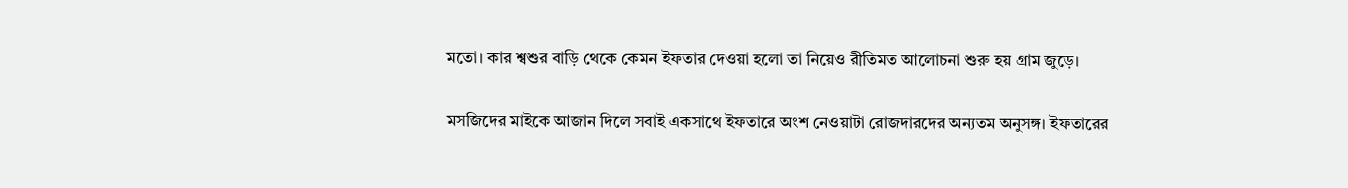মতো। কার শ্বশুর বাড়ি থেকে কেমন ইফতার দেওয়া হলো তা নিয়েও রীতিমত আলোচনা শুরু হয় গ্রাম জুড়ে।

মসজিদের মাইকে আজান দিলে সবাই একসাথে ইফতারে অংশ নেওয়াটা রোজদারদের অন্যতম অনুসঙ্গ। ইফতারের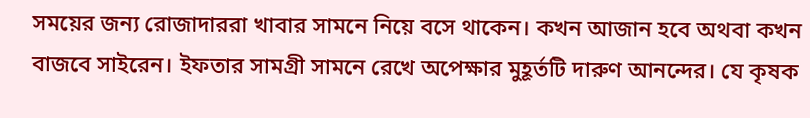সময়ের জন্য রোজাদাররা খাবার সামনে নিয়ে বসে থাকেন। কখন আজান হবে অথবা কখন বাজবে সাইরেন। ইফতার সামগ্রী সামনে রেখে অপেক্ষার মুহূর্তটি দারুণ আনন্দের। যে কৃষক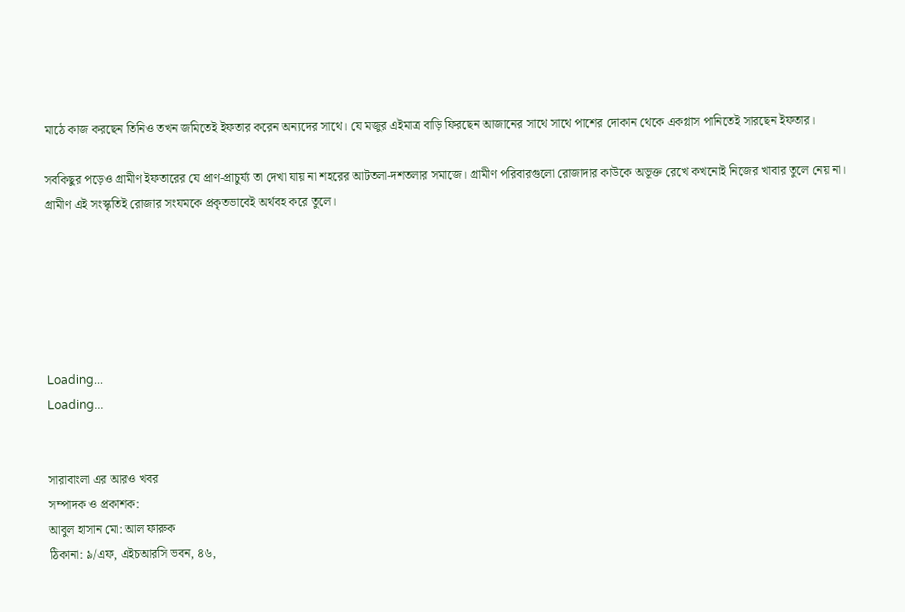মাঠে কাজ করছেন তিনিও তখন জমিতেই ইফতার করেন অন্যদের সাথে। যে মজুর এইমাত্র বাড়ি ফিরছেন আজানের সাথে সাথে পাশের দোকান থেকে একগ্লাস পানিতেই সারছেন ইফতার।

সবকিছুর পড়েও গ্রামীণ ইফতারের যে প্রাণ-প্রাচুর্য্য তা দেখা যায় না শহরের আটতলা-দশতলার সমাজে। গ্রামীণ পরিবারগুলো রোজাদার কাউকে অভূক্ত রেখে কখনোই নিজের খাবার তুলে নেয় না। গ্রামীণ এই সংস্কৃতিই রোজার সংযমকে প্রকৃতভাবেই অর্থবহ করে তুলে।






Loading...
Loading...


সারাবাংলা এর আরও খবর
সম্পাদক ও প্রকাশক:
আবুল হাসান মো: আল ফারুক
ঠিকানা: ৯/এফ, এইচআরসি ভবন, ৪৬,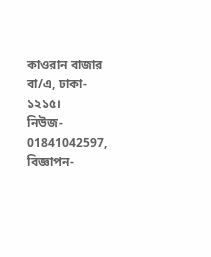কাওরান বাজার বা/এ, ঢাকা- ১২১৫।
নিউজ- 01841042597, বিজ্ঞাপন-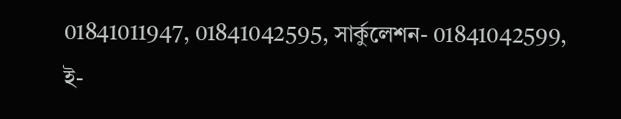01841011947, 01841042595, সার্কুলেশন- 01841042599, ই-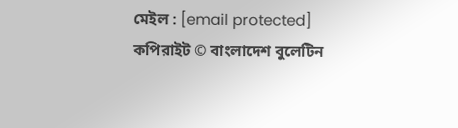মেইল : [email protected]
কপিরাইট © বাংলাদেশ বুলেটিন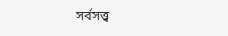সর্বসত্ত্ব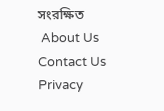সংরক্ষিত
 About Us    Contact Us    Privacy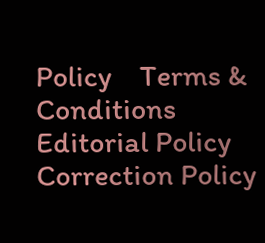Policy    Terms & Conditions    Editorial Policy    Correction Policy